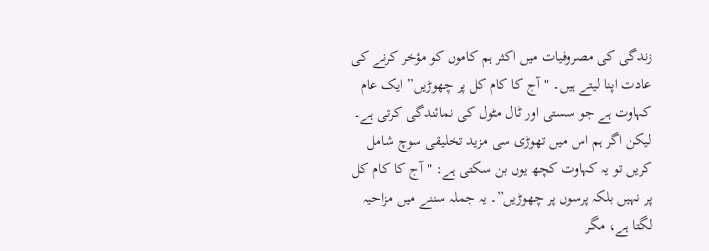زندگی کی مصروفیات میں اکثر ہم کاموں کو مؤخر کرنے کی عادت اپنا لیتے ہیں۔ "آج کا کام کل پر چھوڑیں” ایک عام کہاوت ہے جو سستی اور ٹال مٹول کی نمائندگی کرتی ہے۔ لیکن اگر ہم اس میں تھوڑی سی مزید تخلیقی سوچ شامل کریں تو یہ کہاوت کچھ یوں بن سکتی ہے: "آج کا کام کل پر نہیں بلکہ پرسوں پر چھوڑیں”۔ یہ جملہ سننے میں مزاحیہ لگتا ہے، مگر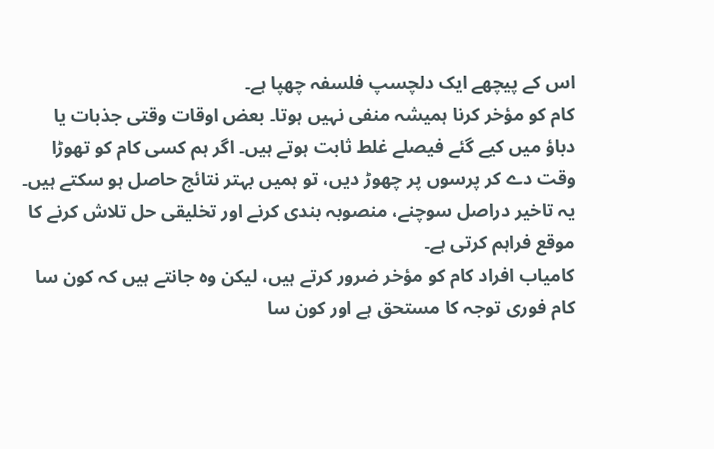اس کے پیچھے ایک دلچسپ فلسفہ چھپا ہے۔
کام کو مؤخر کرنا ہمیشہ منفی نہیں ہوتا۔ بعض اوقات وقتی جذبات یا دباؤ میں کیے گئے فیصلے غلط ثابت ہوتے ہیں۔ اگر ہم کسی کام کو تھوڑا وقت دے کر پرسوں پر چھوڑ دیں، تو ہمیں بہتر نتائج حاصل ہو سکتے ہیں۔ یہ تاخیر دراصل سوچنے، منصوبہ بندی کرنے اور تخلیقی حل تلاش کرنے کا موقع فراہم کرتی ہے۔
کامیاب افراد کام کو مؤخر ضرور کرتے ہیں، لیکن وہ جانتے ہیں کہ کون سا کام فوری توجہ کا مستحق ہے اور کون سا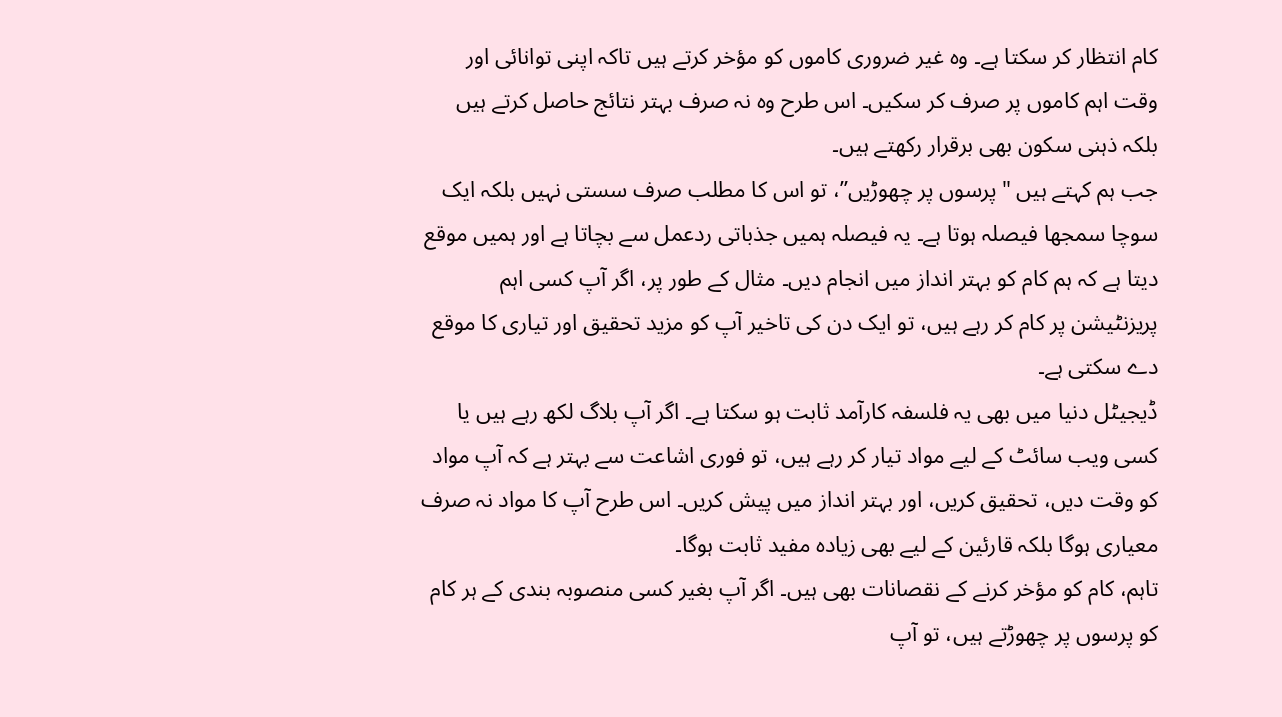کام انتظار کر سکتا ہے۔ وہ غیر ضروری کاموں کو مؤخر کرتے ہیں تاکہ اپنی توانائی اور وقت اہم کاموں پر صرف کر سکیں۔ اس طرح وہ نہ صرف بہتر نتائج حاصل کرتے ہیں بلکہ ذہنی سکون بھی برقرار رکھتے ہیں۔
جب ہم کہتے ہیں "پرسوں پر چھوڑیں”، تو اس کا مطلب صرف سستی نہیں بلکہ ایک سوچا سمجھا فیصلہ ہوتا ہے۔ یہ فیصلہ ہمیں جذباتی ردعمل سے بچاتا ہے اور ہمیں موقع دیتا ہے کہ ہم کام کو بہتر انداز میں انجام دیں۔ مثال کے طور پر، اگر آپ کسی اہم پریزنٹیشن پر کام کر رہے ہیں، تو ایک دن کی تاخیر آپ کو مزید تحقیق اور تیاری کا موقع دے سکتی ہے۔
ڈیجیٹل دنیا میں بھی یہ فلسفہ کارآمد ثابت ہو سکتا ہے۔ اگر آپ بلاگ لکھ رہے ہیں یا کسی ویب سائٹ کے لیے مواد تیار کر رہے ہیں، تو فوری اشاعت سے بہتر ہے کہ آپ مواد کو وقت دیں، تحقیق کریں، اور بہتر انداز میں پیش کریں۔ اس طرح آپ کا مواد نہ صرف معیاری ہوگا بلکہ قارئین کے لیے بھی زیادہ مفید ثابت ہوگا۔
تاہم، کام کو مؤخر کرنے کے نقصانات بھی ہیں۔ اگر آپ بغیر کسی منصوبہ بندی کے ہر کام کو پرسوں پر چھوڑتے ہیں، تو آپ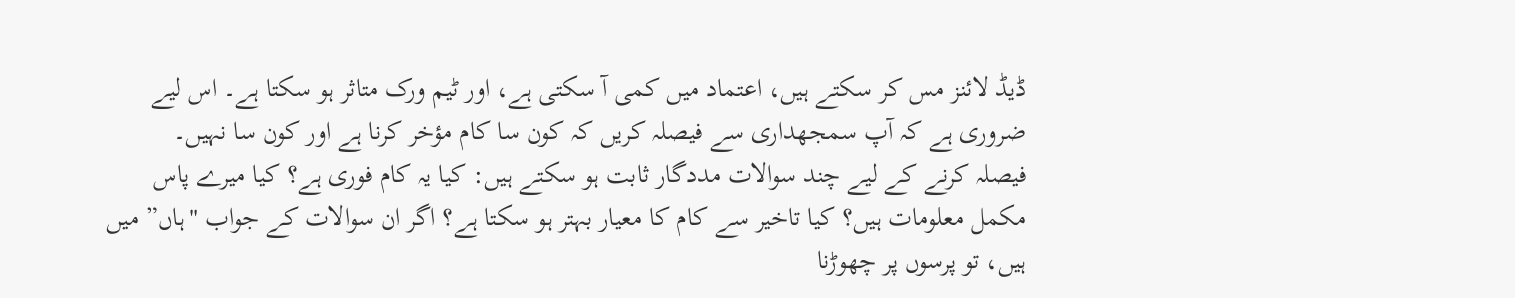ڈیڈ لائنز مس کر سکتے ہیں، اعتماد میں کمی آ سکتی ہے، اور ٹیم ورک متاثر ہو سکتا ہے۔ اس لیے ضروری ہے کہ آپ سمجھداری سے فیصلہ کریں کہ کون سا کام مؤخر کرنا ہے اور کون سا نہیں۔
فیصلہ کرنے کے لیے چند سوالات مددگار ثابت ہو سکتے ہیں: کیا یہ کام فوری ہے؟ کیا میرے پاس مکمل معلومات ہیں؟ کیا تاخیر سے کام کا معیار بہتر ہو سکتا ہے؟ اگر ان سوالات کے جواب "ہاں” میں ہیں، تو پرسوں پر چھوڑنا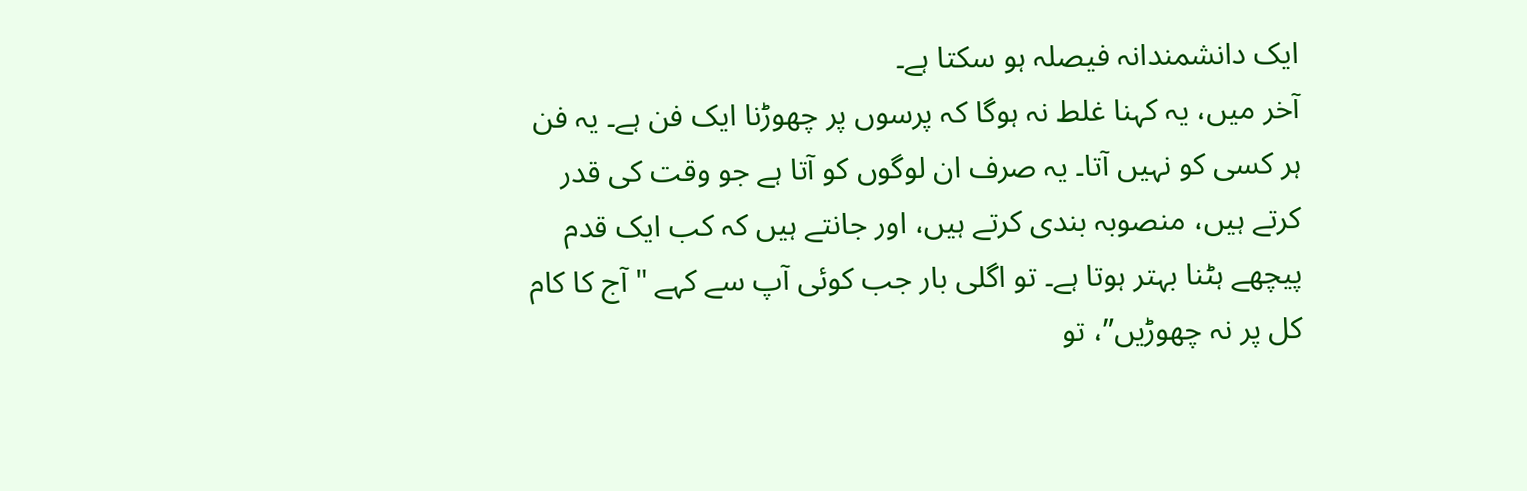ایک دانشمندانہ فیصلہ ہو سکتا ہے۔
آخر میں، یہ کہنا غلط نہ ہوگا کہ پرسوں پر چھوڑنا ایک فن ہے۔ یہ فن ہر کسی کو نہیں آتا۔ یہ صرف ان لوگوں کو آتا ہے جو وقت کی قدر کرتے ہیں، منصوبہ بندی کرتے ہیں، اور جانتے ہیں کہ کب ایک قدم پیچھے ہٹنا بہتر ہوتا ہے۔ تو اگلی بار جب کوئی آپ سے کہے "آج کا کام کل پر نہ چھوڑیں”، تو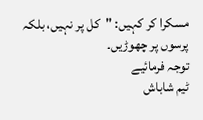مسکرا کر کہیں: "کل پر نہیں، بلکہ پرسوں پر چھوڑیں۔
توجہ فرمائیے
ٹیم شاباش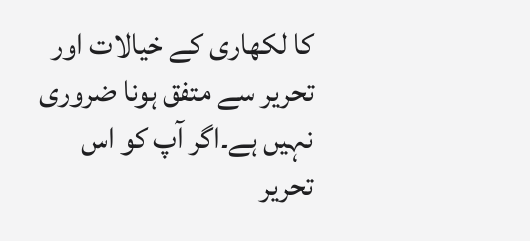کا لکھاری کے خیالات اور تحریر سے متفق ہونا ضروری نہیں ہے۔اگر آپ کو اس تحریر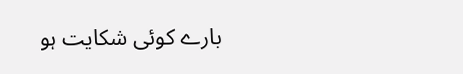بارے کوئی شکایت ہو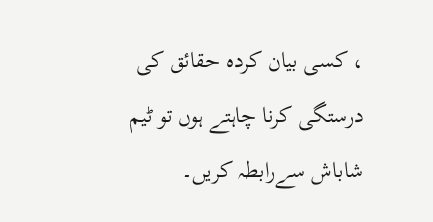، کسی بیان کردہ حقائق کی درستگی کرنا چاہتے ہوں تو ٹیم شاباش سےرابطہ کریں۔